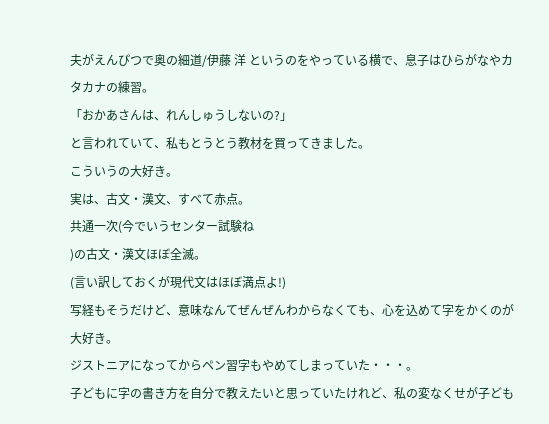夫がえんぴつで奥の細道/伊藤 洋 というのをやっている横で、息子はひらがなやカタカナの練習。
「おかあさんは、れんしゅうしないの?」
と言われていて、私もとうとう教材を買ってきました。
こういうの大好き。
実は、古文・漢文、すべて赤点。
共通一次(今でいうセンター試験ね
)の古文・漢文ほぼ全滅。
(言い訳しておくが現代文はほぼ満点よ!)
写経もそうだけど、意味なんてぜんぜんわからなくても、心を込めて字をかくのが大好き。
ジストニアになってからペン習字もやめてしまっていた・・・。
子どもに字の書き方を自分で教えたいと思っていたけれど、私の変なくせが子ども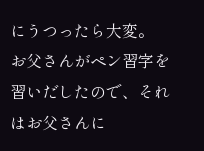にうつったら大変。
お父さんがペン習字を習いだしたので、それはお父さんに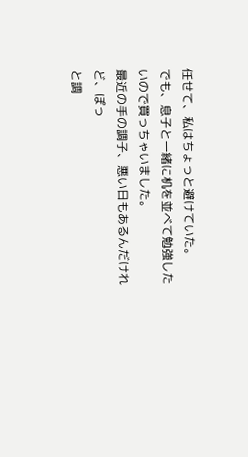任せて、私はちょっと避けていた。
でも、息子と一緒に机を並べて勉強したいので買っちゃいました。
最近の手の調子、悪い日もあるんだけれど、ぽっ
と調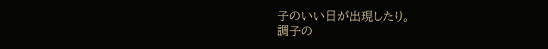子のいい日が出現したり。
調子の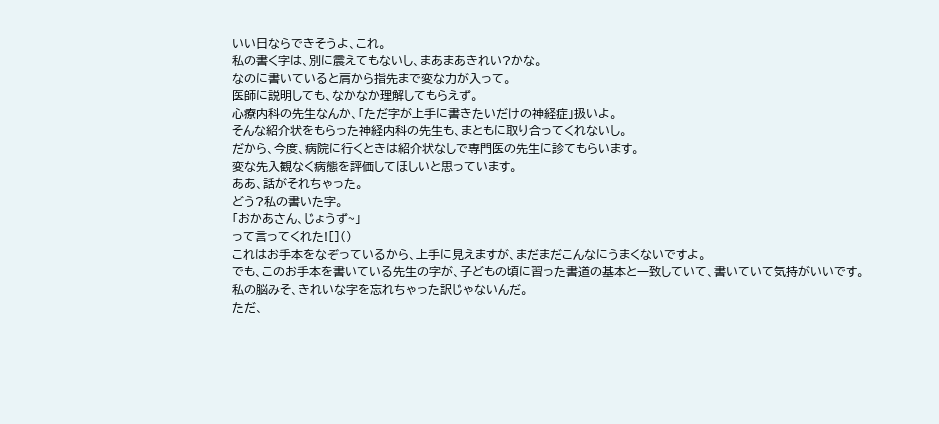いい日ならできそうよ、これ。
私の書く字は、別に震えてもないし、まあまあきれい?かな。
なのに書いていると肩から指先まで変な力が入って。
医師に説明しても、なかなか理解してもらえず。
心療内科の先生なんか、「ただ字が上手に書きたいだけの神経症」扱いよ。
そんな紹介状をもらった神経内科の先生も、まともに取り合ってくれないし。
だから、今度、病院に行くときは紹介状なしで専門医の先生に診てもらいます。
変な先入観なく病態を評価してほしいと思っています。
ああ、話がそれちゃった。
どう?私の書いた字。
「おかあさん、じょうず~」
って言ってくれた![]()
これはお手本をなぞっているから、上手に見えますが、まだまだこんなにうまくないですよ。
でも、このお手本を書いている先生の字が、子どもの頃に習った書道の基本と一致していて、書いていて気持がいいです。
私の脳みそ、きれいな字を忘れちゃった訳じゃないんだ。
ただ、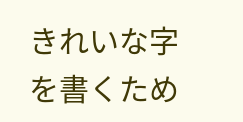きれいな字を書くため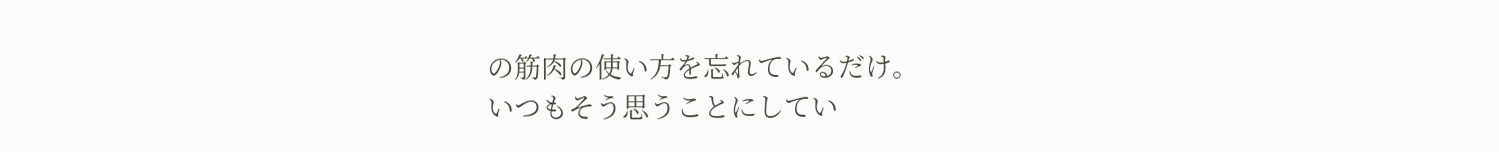の筋肉の使い方を忘れているだけ。
いつもそう思うことにしてい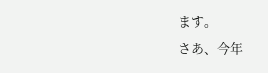ます。
さあ、今年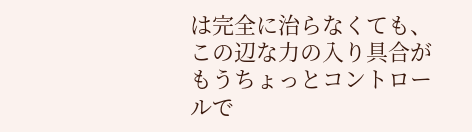は完全に治らなくても、この辺な力の入り具合がもうちょっとコントロールで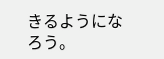きるようになろう。